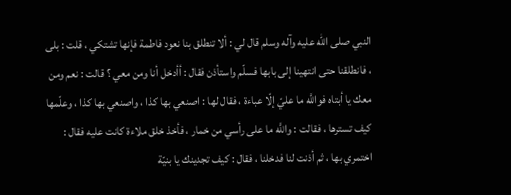النبي صلى الله عليه وآله وسلم قال لي : ألا تنطلق بنا نعود فاطمة فإنها تشتكي ، قلت : بلى ، فانطلقنا حتى انتهينا إلى بابها فسلّم واستأذن فقال : أأدخل أنا ومن معي ؟ قالت : نعم ومن معك يا أبتاه فواللَّه ما عليّ إلّا عباءة ، فقال لها : اصنعي بها كذا ، واصنعي بها كذا ، وعلّمها كيف تسترها ، فقالت : واللَّه ما على رأسي من خمار ، فأخذ خلق ملاءة كانت عليه فقال : اختمري بها ، ثم أذنت لنا فدخلنا ، فقال : كيف تجدينك يا بنيّة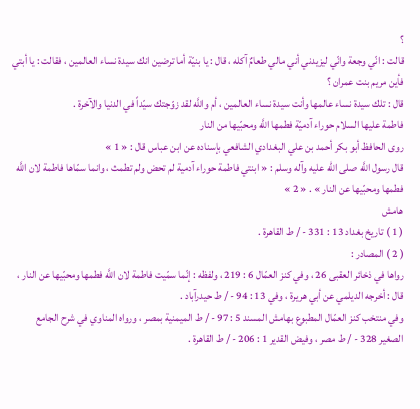؟
قالت : انّي وجعة وانّي ليزيدني أني مالي طعامٌ آكله ، قال : يا بنيّة أما ترضين انك سيدة نساء العالمين ، فقالت : يا أبتي فأين مريم بنت عمران ؟
قال : تلك سيدة نساء عالمها وأنت سيدة نساء العالمين ، أم واللَّه لقد زوّجتك سيّداً في الدنيا والآخرة .
فاطمة عليها السلام حوراء آدميّة فطمها اللَّه ومحبّيها من النار
روى الحافظ أبو بكر أحمد بن علي البغدادي الشافعي بإسناده عن ابن عباس قال : « 1 »
قال رسول اللَّه صلى الله عليه وآله وسلم : « ابنتي فاطمة حوراء آدمية لم تحض ولم تطمث ، وانما سمّاها فاطمة لان اللَّه فطمها ومحبّيها عن النار » . « 2 »
هامش
( 1 ) تاريخ بغداد 13 : 331 - / ط القاهرة .
( 2 ) المصادر :
رواها في ذخائر العقبى 26 ، وفي كنز العمّال 6 : 219 ، ولفظه : إنّما سمّيت فاطمة لان اللَّه فطمها ومحبّيها عن النار ، قال : أخرجه الديلمي عن أبي هريرة ، وفي 13 : 94 - / ط حيدرآباد .
وفي منتخب كنز العمّال المطبوع بهامش المسند 5 : 97 - / ط الميمنية بمصر ، ورواه المناوي في شرح الجامع الصغير 328 - / ط مصر ، وفيض القدير 1 : 206 - / ط القاهرة .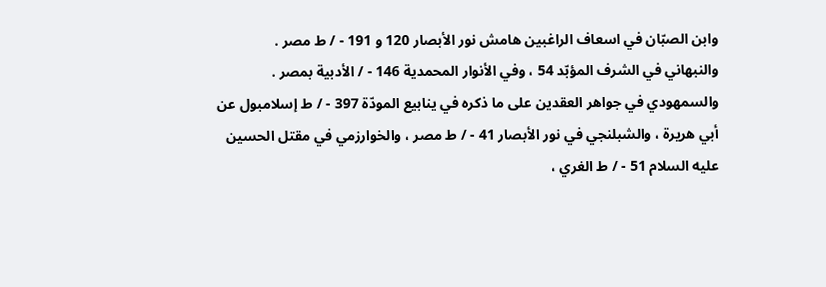وابن الصبّان في اسعاف الراغبين هامش نور الأبصار 120 و 191 - / ط مصر .
والنبهاني في الشرف المؤبّد 54 ، وفي الأنوار المحمدية 146 - / الأدبية بمصر .
والسمهودي في جواهر العقدين على ما ذكره في ينابيع المودّة 397 - / ط إسلامبول عن أبي هريرة ، والشبلنجي في نور الأبصار 41 - / ط مصر ، والخوارزمي في مقتل الحسين عليه السلام 51 - / ط الغري ،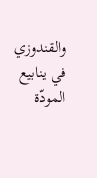والقندوزي في ينابيع المودّة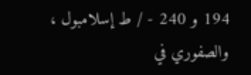194 و 240 - / ط إسلامبول ، والصفوري في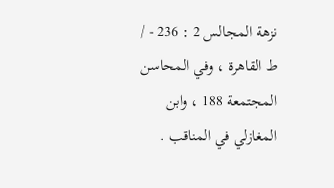نزهة المجالس 2 : 236 - / ط القاهرة ، وفي المحاسن المجتمعة 188 ، وابن المغازلي في المناقب .